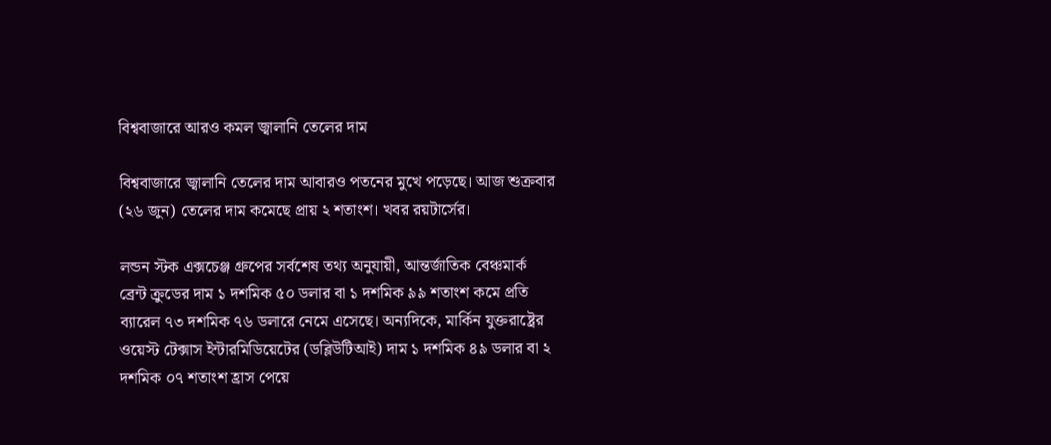বিশ্ববাজারে আরও কমল জ্বালানি তেলের দাম

বিশ্ববাজারে জ্বালানি তেলের দাম আবারও পতনের মুখে পড়েছে। আজ শুক্রবার (২৬ জুন) তেলের দাম কমেছে প্রায় ২ শতাংশ। খবর রয়টার্সের।

লন্ডন স্টক এক্সচেঞ্জ গ্রুপের সর্বশেষ তথ্য অনুযায়ী, আন্তর্জাতিক বেঞ্চমার্ক ব্রেন্ট ক্রুডের দাম ১ দশমিক ৫০ ডলার বা ১ দশমিক ৯৯ শতাংশ কমে প্রতি ব্যারেল ৭৩ দশমিক ৭৬ ডলারে নেমে এসেছে। অন্যদিকে, মার্কিন যুক্তরাষ্ট্রের ওয়েস্ট টেক্সাস ইন্টারমিডিয়েটের (ডব্লিউটিআই) দাম ১ দশমিক ৪৯ ডলার বা ২ দশমিক ০৭ শতাংশ হ্রাস পেয়ে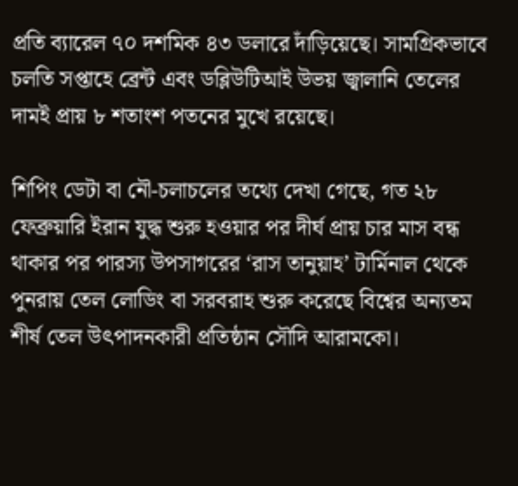প্রতি ব্যারেল ৭০ দশমিক ৪৩ ডলারে দাঁড়িয়েছে। সামগ্রিকভাবে চলতি সপ্তাহে ব্রেন্ট এবং ডব্লিউটিআই উভয় জ্বালানি তেলের দামই প্রায় ৮ শতাংশ পতনের মুখে রয়েছে।

শিপিং ডেটা বা নৌ-চলাচলের তথ্যে দেখা গেছে, গত ২৮ ফেব্রুয়ারি ইরান যুদ্ধ শুরু হওয়ার পর দীর্ঘ প্রায় চার মাস বন্ধ থাকার পর পারস্য উপসাগরের ‘রাস তানুয়াহ’ টার্মিনাল থেকে পুনরায় তেল লোডিং বা সরবরাহ শুরু করেছে বিশ্বের অন্যতম শীর্ষ তেল উৎপাদনকারী প্রতিষ্ঠান সৌদি আরামকো।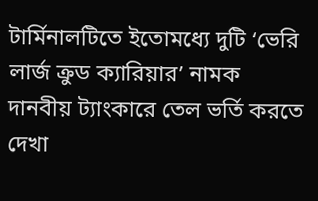টার্মিনালটিতে ইতোমধ্যে দুটি ‘ভেরি লার্জ ক্রুড ক্যারিয়ার’ নামক দানবীয় ট্যাংকারে তেল ভর্তি করতে দেখা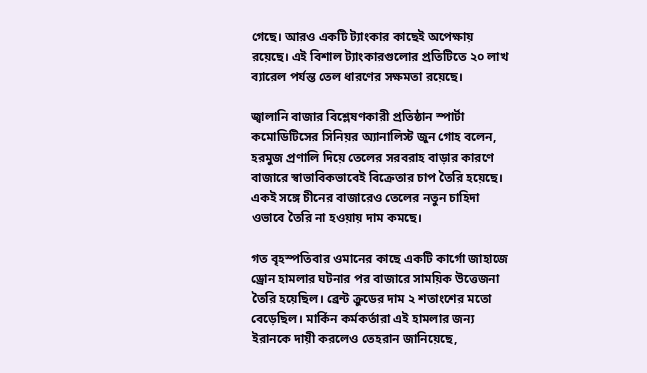গেছে। আরও একটি ট্যাংকার কাছেই অপেক্ষায় রয়েছে। এই বিশাল ট্যাংকারগুলোর প্রতিটিতে ২০ লাখ ব্যারেল পর্যন্ত তেল ধারণের সক্ষমতা রয়েছে।

জ্বালানি বাজার বিশ্লেষণকারী প্রতিষ্ঠান স্পার্টা কমোডিটিসের সিনিয়র অ্যানালিস্ট জুন গোহ বলেন, হরমুজ প্রণালি দিয়ে তেলের সরবরাহ বাড়ার কারণে বাজারে স্বাভাবিকভাবেই বিক্রেতার চাপ তৈরি হয়েছে। একই সঙ্গে চীনের বাজারেও তেলের নতুন চাহিদা ওভাবে তৈরি না হওয়ায় দাম কমছে।

গত বৃহস্পতিবার ওমানের কাছে একটি কার্গো জাহাজে ড্রোন হামলার ঘটনার পর বাজারে সাময়িক উত্তেজনা তৈরি হয়েছিল। ব্রেন্ট ক্রুডের দাম ২ শতাংশের মতো বেড়েছিল। মার্কিন কর্মকর্তারা এই হামলার জন্য ইরানকে দায়ী করলেও তেহরান জানিয়েছে,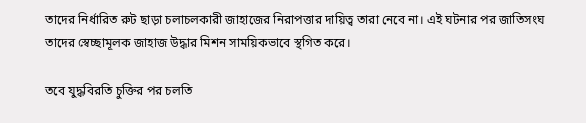তাদের নির্ধারিত রুট ছাড়া চলাচলকারী জাহাজের নিরাপত্তার দায়িত্ব তারা নেবে না। এই ঘটনার পর জাতিসংঘ তাদের স্বেচ্ছামূলক জাহাজ উদ্ধার মিশন সাময়িকভাবে স্থগিত করে।

তবে যুদ্ধবিরতি চুক্তির পর চলতি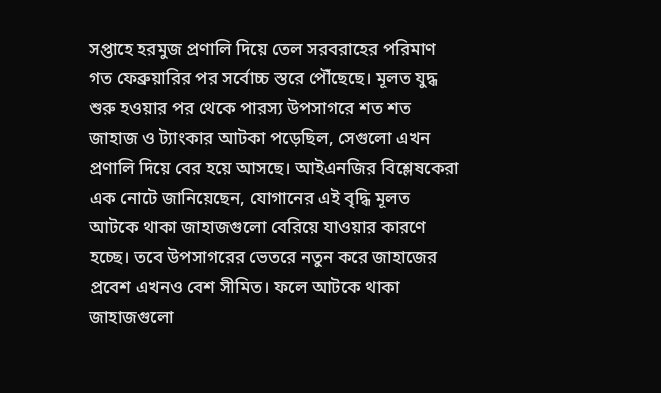সপ্তাহে হরমুজ প্রণালি দিয়ে তেল সরবরাহের পরিমাণ গত ফেব্রুয়ারির পর সর্বোচ্চ স্তরে পৌঁছেছে। মূলত যুদ্ধ শুরু হওয়ার পর থেকে পারস্য উপসাগরে শত শত জাহাজ ও ট্যাংকার আটকা পড়েছিল, সেগুলো এখন প্রণালি দিয়ে বের হয়ে আসছে। আইএনজির বিশ্লেষকেরা এক নোটে জানিয়েছেন, যোগানের এই বৃদ্ধি মূলত আটকে থাকা জাহাজগুলো বেরিয়ে যাওয়ার কারণে হচ্ছে। তবে উপসাগরের ভেতরে নতুন করে জাহাজের প্রবেশ এখনও বেশ সীমিত। ফলে আটকে থাকা জাহাজগুলো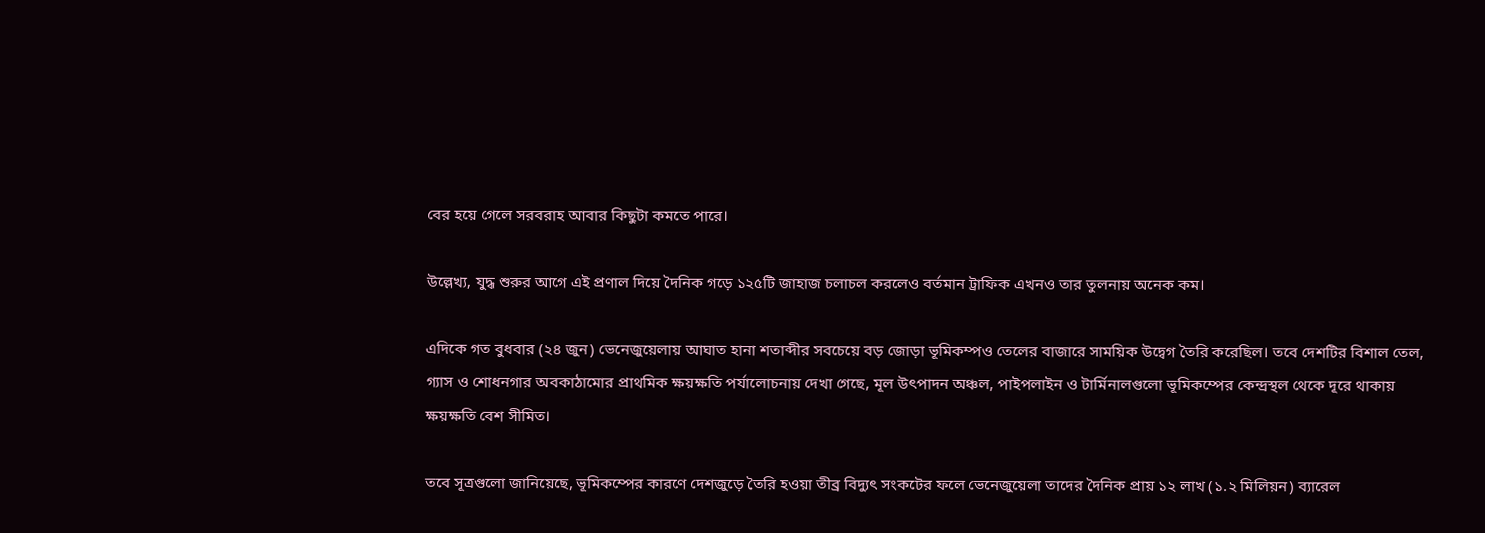বের হয়ে গেলে সরবরাহ আবার কিছুটা কমতে পারে।

উল্লেখ্য, যুদ্ধ শুরুর আগে এই প্রণাল দিয়ে দৈনিক গড়ে ১২৫টি জাহাজ চলাচল করলেও বর্তমান ট্রাফিক এখনও তার তুলনায় অনেক কম।

এদিকে গত বুধবার (২৪ জুন) ভেনেজুয়েলায় আঘাত হানা শতাব্দীর সবচেয়ে বড় জোড়া ভূমিকম্পও তেলের বাজারে সাময়িক উদ্বেগ তৈরি করেছিল। তবে দেশটির বিশাল তেল, গ্যাস ও শোধনগার অবকাঠামোর প্রাথমিক ক্ষয়ক্ষতি পর্যালোচনায় দেখা গেছে, মূল উৎপাদন অঞ্চল, পাইপলাইন ও টার্মিনালগুলো ভূমিকম্পের কেন্দ্রস্থল থেকে দূরে থাকায় ক্ষয়ক্ষতি বেশ সীমিত।

তবে সূত্রগুলো জানিয়েছে, ভূমিকম্পের কারণে দেশজুড়ে তৈরি হওয়া তীব্র বিদ্যুৎ সংকটের ফলে ভেনেজুয়েলা তাদের দৈনিক প্রায় ১২ লাখ (১.২ মিলিয়ন) ব্যারেল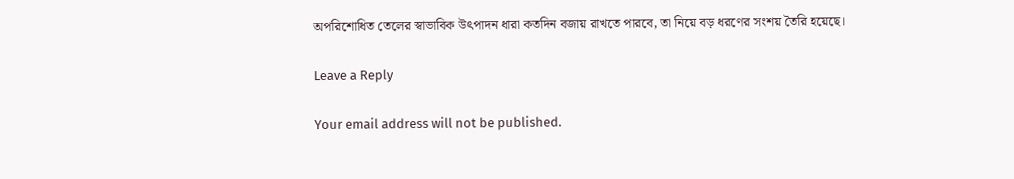অপরিশোধিত তেলের স্বাভাবিক উৎপাদন ধারা কতদিন বজায় রাখতে পারবে, তা নিয়ে বড় ধরণের সংশয় তৈরি হয়েছে।

Leave a Reply

Your email address will not be published.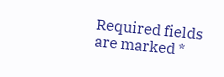Required fields are marked *